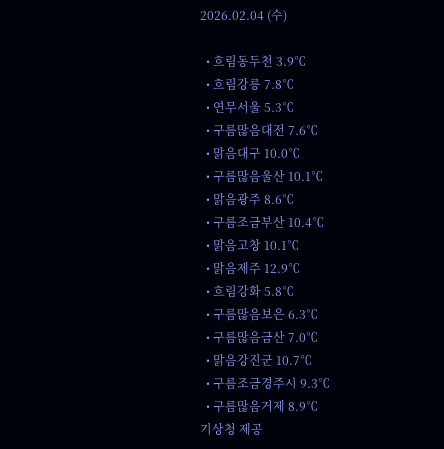2026.02.04 (수)

  • 흐림동두천 3.9℃
  • 흐림강릉 7.8℃
  • 연무서울 5.3℃
  • 구름많음대전 7.6℃
  • 맑음대구 10.0℃
  • 구름많음울산 10.1℃
  • 맑음광주 8.6℃
  • 구름조금부산 10.4℃
  • 맑음고창 10.1℃
  • 맑음제주 12.9℃
  • 흐림강화 5.8℃
  • 구름많음보은 6.3℃
  • 구름많음금산 7.0℃
  • 맑음강진군 10.7℃
  • 구름조금경주시 9.3℃
  • 구름많음거제 8.9℃
기상청 제공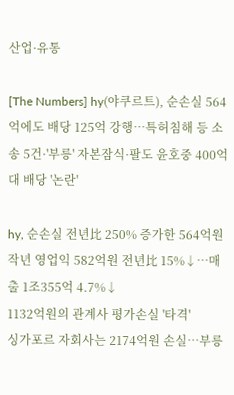산업·유통

[The Numbers] hy(야쿠르트), 순손실 564억에도 배당 125억 강행…특허침해 등 소송 5건·'부릉' 자본잠식·팔도 윤호중 400억대 배당 '논란'

hy, 순손실 전년比 250% 증가한 564억원
작년 영업익 582억원 전년比 15%↓…매출 1조355억 4.7%↓
1132억원의 관계사 평가손실 '타격'
싱가포르 자회사는 2174억원 손실…부릉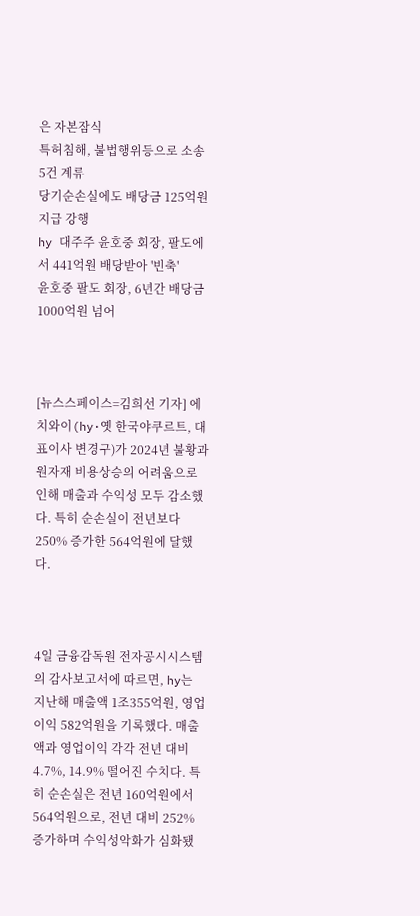은 자본잠식
특허침해, 불법행위등으로 소송 5건 계류
당기순손실에도 배당금 125억원 지급 강행
hy 대주주 윤호중 회장, 팔도에서 441억원 배당받아 '빈축'
윤호중 팔도 회장, 6년간 배당금 1000억원 넘어



[뉴스스페이스=김희선 기자] 에치와이(hy·옛 한국야쿠르트, 대표이사 변경구)가 2024년 불황과 원자재 비용상승의 어려움으로 인해 매출과 수익성 모두 감소했다. 특히 순손실이 전년보다 250% 증가한 564억원에 달했다.



4일 금융감독원 전자공시시스템의 감사보고서에 따르면, hy는 지난해 매출액 1조355억원, 영업이익 582억원을 기록했다. 매출액과 영업이익 각각 전년 대비 4.7%, 14.9% 떨어진 수치다. 특히 순손실은 전년 160억원에서 564억원으로, 전년 대비 252% 증가하며 수익성악화가 심화됐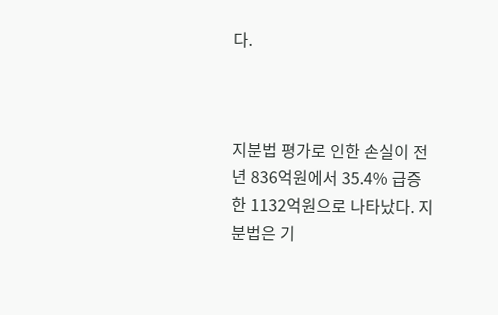다.



지분법 평가로 인한 손실이 전년 836억원에서 35.4% 급증한 1132억원으로 나타났다. 지분법은 기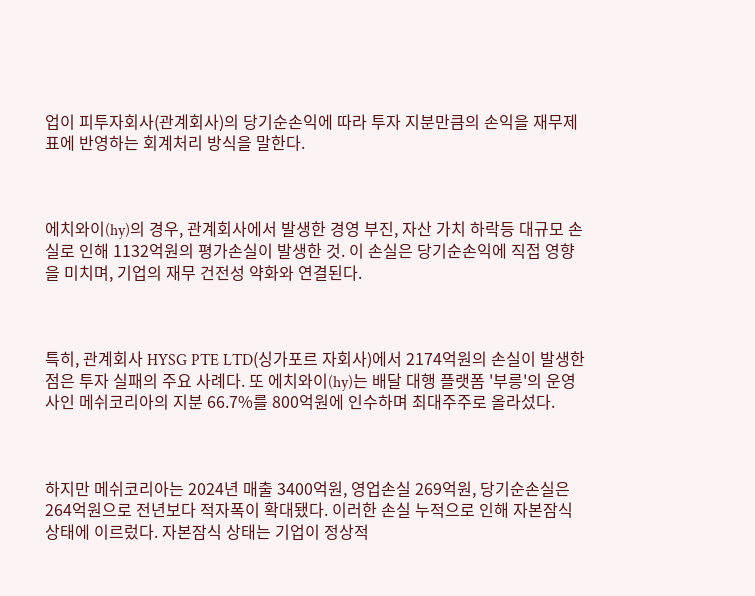업이 피투자회사(관계회사)의 당기순손익에 따라 투자 지분만큼의 손익을 재무제표에 반영하는 회계처리 방식을 말한다.



에치와이(hy)의 경우, 관계회사에서 발생한 경영 부진, 자산 가치 하락등 대규모 손실로 인해 1132억원의 평가손실이 발생한 것. 이 손실은 당기순손익에 직접 영향을 미치며, 기업의 재무 건전성 약화와 연결된다.



특히, 관계회사 HYSG PTE LTD(싱가포르 자회사)에서 2174억원의 손실이 발생한 점은 투자 실패의 주요 사례다. 또 에치와이(hy)는 배달 대행 플랫폼 '부릉'의 운영사인 메쉬코리아의 지분 66.7%를 800억원에 인수하며 최대주주로 올라섰다.



하지만 메쉬코리아는 2024년 매출 3400억원, 영업손실 269억원, 당기순손실은 264억원으로 전년보다 적자폭이 확대됐다. 이러한 손실 누적으로 인해 자본잠식 상태에 이르렀다. 자본잠식 상태는 기업이 정상적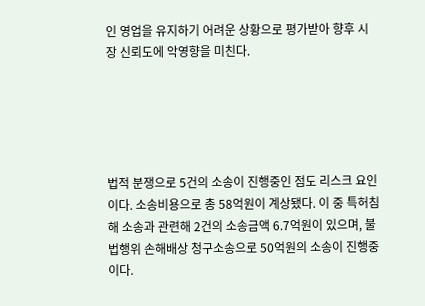인 영업을 유지하기 어려운 상황으로 평가받아 향후 시장 신뢰도에 악영향을 미친다.





법적 분쟁으로 5건의 소송이 진행중인 점도 리스크 요인이다. 소송비용으로 총 58억원이 계상됐다. 이 중 특허침해 소송과 관련해 2건의 소송금액 6.7억원이 있으며, 불법행위 손해배상 청구소송으로 50억원의 소송이 진행중이다.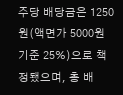주당 배당금은 1250원(액면가 5000원 기준 25%)으로 책정됐으며, 총 배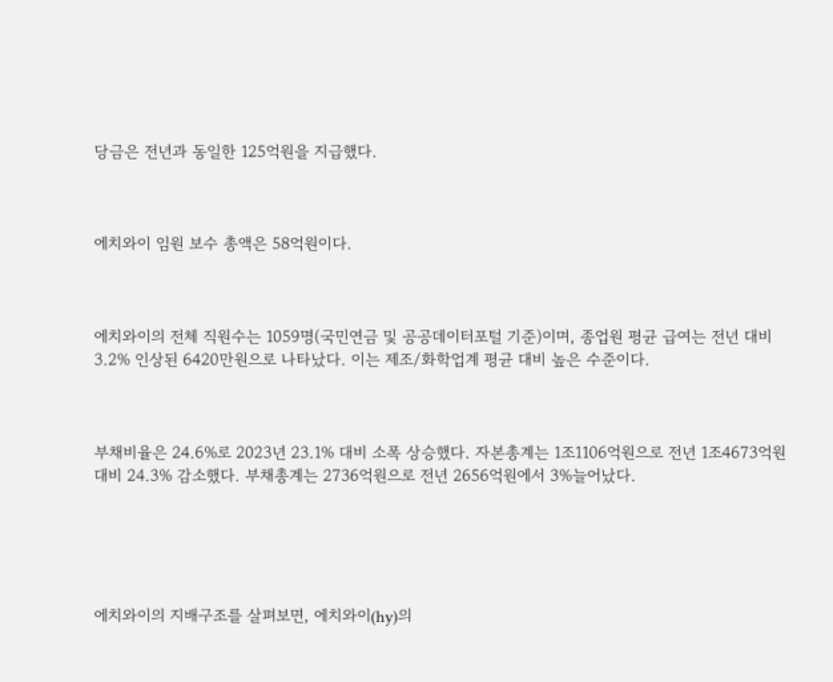당금은 전년과 동일한 125억원을 지급했다.



에치와이 임원 보수 총액은 58억원이다.



에치와이의 전체 직원수는 1059명(국민연금 및 공공데이터포털 기준)이며, 종업원 평균 급여는 전년 대비 3.2% 인상된 6420만원으로 나타났다. 이는 제조/화학업계 평균 대비 높은 수준이다.



부채비율은 24.6%로 2023년 23.1% 대비 소폭 상승했다. 자본총계는 1조1106억원으로 전년 1조4673억원 대비 24.3% 감소했다. 부채총계는 2736억원으로 전년 2656억원에서 3%늘어났다.





에치와이의 지배구조를 살펴보면, 에치와이(hy)의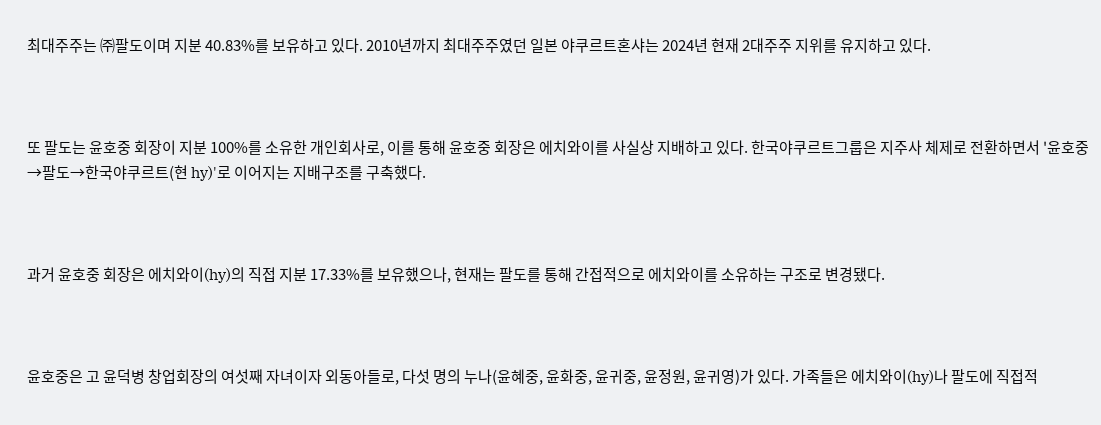최대주주는 ㈜팔도이며 지분 40.83%를 보유하고 있다. 2010년까지 최대주주였던 일본 야쿠르트혼샤는 2024년 현재 2대주주 지위를 유지하고 있다.



또 팔도는 윤호중 회장이 지분 100%를 소유한 개인회사로, 이를 통해 윤호중 회장은 에치와이를 사실상 지배하고 있다. 한국야쿠르트그룹은 지주사 체제로 전환하면서 '윤호중→팔도→한국야쿠르트(현 hy)'로 이어지는 지배구조를 구축했다.



과거 윤호중 회장은 에치와이(hy)의 직접 지분 17.33%를 보유했으나, 현재는 팔도를 통해 간접적으로 에치와이를 소유하는 구조로 변경됐다.



윤호중은 고 윤덕병 창업회장의 여섯째 자녀이자 외동아들로, 다섯 명의 누나(윤혜중, 윤화중, 윤귀중, 윤정원, 윤귀영)가 있다. 가족들은 에치와이(hy)나 팔도에 직접적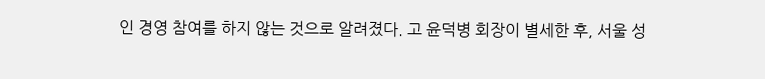인 경영 참여를 하지 않는 것으로 알려졌다. 고 윤덕병 회장이 별세한 후, 서울 성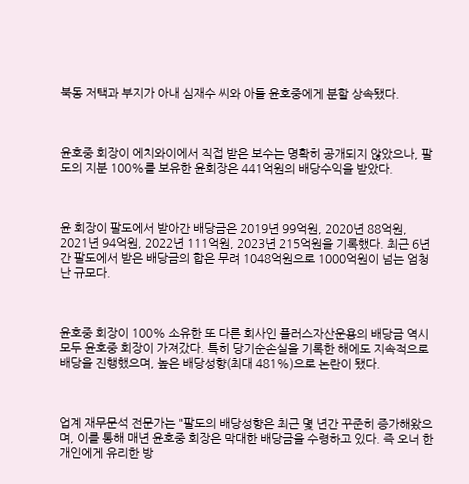북동 저택과 부지가 아내 심재수 씨와 아들 윤호중에게 분할 상속됐다.



윤호중 회장이 에치와이에서 직접 받은 보수는 명확히 공개되지 않았으나, 팔도의 지분 100%를 보유한 윤회장은 441억원의 배당수익을 받았다.



윤 회장이 팔도에서 받아간 배당금은 2019년 99억원, 2020년 88억원, 2021년 94억원, 2022년 111억원, 2023년 215억원을 기록했다. 최근 6년간 팔도에서 받은 배당금의 합은 무려 1048억원으로 1000억원이 넘는 엄청난 규모다.



윤호중 회장이 100% 소유한 또 다른 회사인 플러스자산운용의 배당금 역시 모두 윤호중 회장이 가져갔다. 특히 당기순손실을 기록한 해에도 지속적으로 배당을 진행했으며, 높은 배당성향(최대 481%)으로 논란이 됐다.



업계 재무문석 전문가는 "팔도의 배당성향은 최근 몇 년간 꾸준히 증가해왔으며, 이를 통해 매년 윤호중 회장은 막대한 배당금을 수령하고 있다. 즉 오너 한 개인에게 유리한 방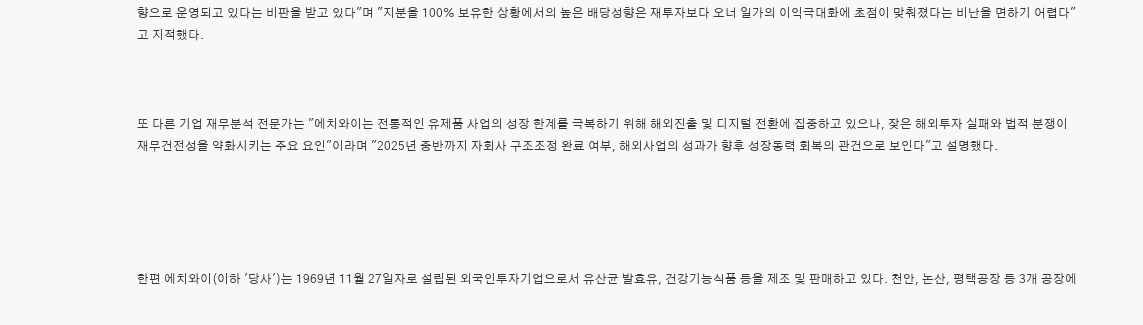향으로 운영되고 있다는 비판을 받고 있다"며 "지분을 100% 보유한 상황에서의 높은 배당성향은 재투자보다 오너 일가의 이익극대화에 초점이 맞춰졌다는 비난을 면하기 어렵다"고 지적했다.



또 다른 기업 재무분석 전문가는 "에치와이는 전통적인 유제품 사업의 성장 한계를 극복하기 위해 해외진출 및 디지털 전환에 집중하고 있으나, 잦은 해외투자 실패와 법적 분쟁이 재무건전성을 약화시키는 주요 요인"이라며 "2025년 중반까지 자회사 구조조정 완료 여부, 해외사업의 성과가 향후 성장동력 회복의 관건으로 보인다"고 설명했다.





한편 에치와이(이하 '당사')는 1969년 11월 27일자로 설립된 외국인투자기업으로서 유산균 발효유, 건강기능식품 등을 제조 및 판매하고 있다. 천안, 논산, 평택공장 등 3개 공장에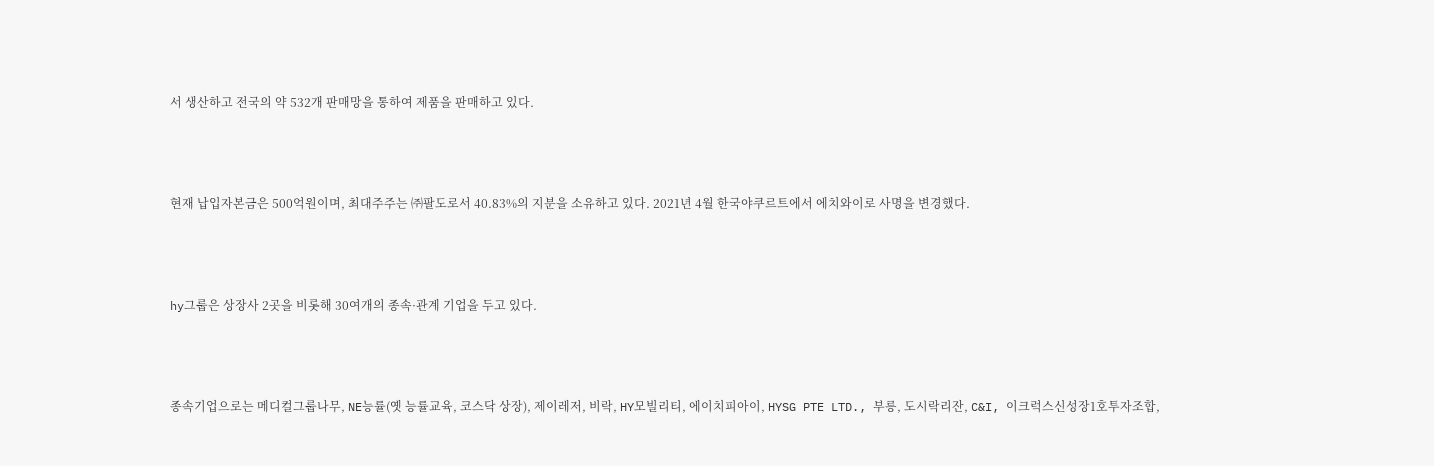서 생산하고 전국의 약 532개 판매망을 통하여 제품을 판매하고 있다.



현재 납입자본금은 500억원이며, 최대주주는 ㈜팔도로서 40.83%의 지분을 소유하고 있다. 2021년 4월 한국야쿠르트에서 에치와이로 사명을 변경했다.



hy그룹은 상장사 2곳을 비롯해 30여개의 종속·관계 기업을 두고 있다.



종속기업으로는 메디컬그룹나무, NE능률(옛 능률교육, 코스닥 상장), 제이레저, 비락, HY모빌리티, 에이치피아이, HYSG PTE LTD., 부릉, 도시락리잔, C&I, 이크럭스신성장1호투자조합,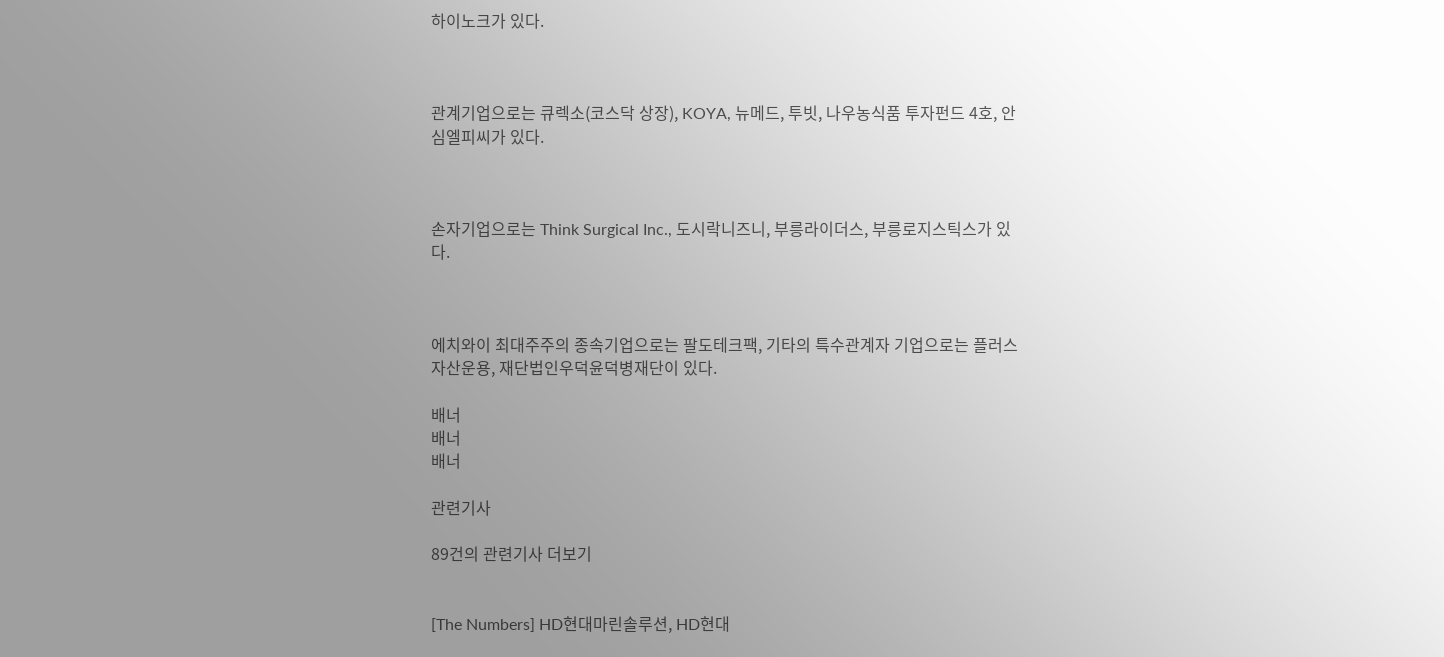하이노크가 있다.



관계기업으로는 큐렉소(코스닥 상장), KOYA, 뉴메드, 투빗, 나우농식품 투자펀드 4호, 안심엘피씨가 있다.



손자기업으로는 Think Surgical Inc., 도시락니즈니, 부릉라이더스, 부릉로지스틱스가 있다.



에치와이 최대주주의 종속기업으로는 팔도테크팩, 기타의 특수관계자 기업으로는 플러스자산운용, 재단법인우덕윤덕병재단이 있다.

배너
배너
배너

관련기사

89건의 관련기사 더보기


[The Numbers] HD현대마린솔루션, HD현대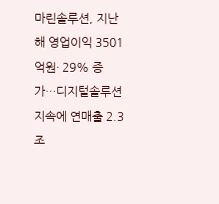마린솔루션, 지난해 영업이익 3501억원· 29% 증가…디지털솔루션 지속에 연매출 2.3조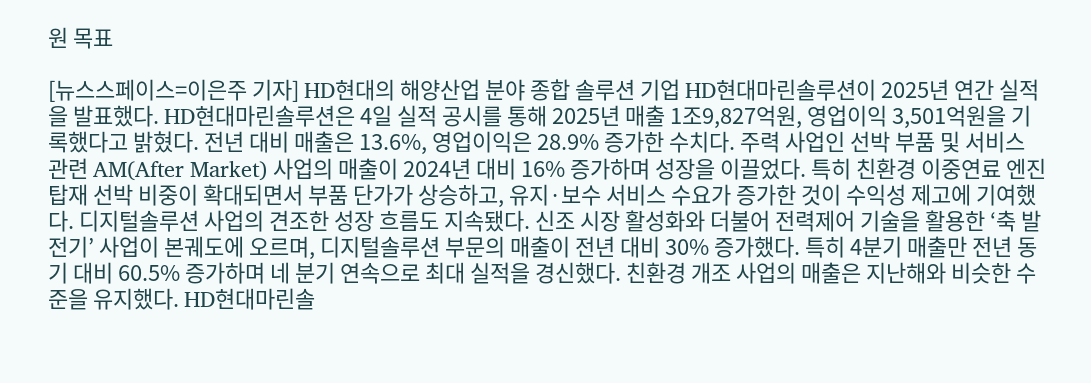원 목표

[뉴스스페이스=이은주 기자] HD현대의 해양산업 분야 종합 솔루션 기업 HD현대마린솔루션이 2025년 연간 실적을 발표했다. HD현대마린솔루션은 4일 실적 공시를 통해 2025년 매출 1조9,827억원, 영업이익 3,501억원을 기록했다고 밝혔다. 전년 대비 매출은 13.6%, 영업이익은 28.9% 증가한 수치다. 주력 사업인 선박 부품 및 서비스 관련 AM(After Market) 사업의 매출이 2024년 대비 16% 증가하며 성장을 이끌었다. 특히 친환경 이중연료 엔진 탑재 선박 비중이 확대되면서 부품 단가가 상승하고, 유지·보수 서비스 수요가 증가한 것이 수익성 제고에 기여했다. 디지털솔루션 사업의 견조한 성장 흐름도 지속됐다. 신조 시장 활성화와 더불어 전력제어 기술을 활용한 ‘축 발전기’ 사업이 본궤도에 오르며, 디지털솔루션 부문의 매출이 전년 대비 30% 증가했다. 특히 4분기 매출만 전년 동기 대비 60.5% 증가하며 네 분기 연속으로 최대 실적을 경신했다. 친환경 개조 사업의 매출은 지난해와 비슷한 수준을 유지했다. HD현대마린솔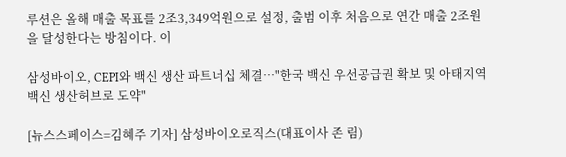루션은 올해 매출 목표를 2조3,349억원으로 설정, 출범 이후 처음으로 연간 매출 2조원을 달성한다는 방침이다. 이

삼성바이오, CEPI와 백신 생산 파트너십 체결…"한국 백신 우선공급권 확보 및 아태지역 백신 생산허브로 도약"

[뉴스스페이스=김혜주 기자] 삼성바이오로직스(대표이사 존 림)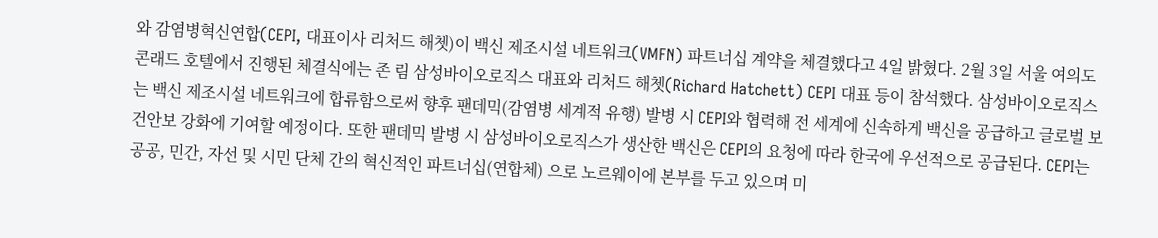와 감염병혁신연합(CEPI, 대표이사 리처드 해쳇)이 백신 제조시설 네트워크(VMFN) 파트너십 계약을 체결했다고 4일 밝혔다. 2월 3일 서울 여의도 콘래드 호텔에서 진행된 체결식에는 존 림 삼성바이오로직스 대표와 리처드 해쳇(Richard Hatchett) CEPI 대표 등이 참석했다. 삼성바이오로직스는 백신 제조시설 네트워크에 합류함으로써 향후 팬데믹(감염병 세계적 유행) 발병 시 CEPI와 협력해 전 세계에 신속하게 백신을 공급하고 글로벌 보건안보 강화에 기여할 예정이다. 또한 팬데믹 발병 시 삼성바이오로직스가 생산한 백신은 CEPI의 요청에 따라 한국에 우선적으로 공급된다. CEPI는 공공, 민간, 자선 및 시민 단체 간의 혁신적인 파트너십(연합체) 으로 노르웨이에 본부를 두고 있으며 미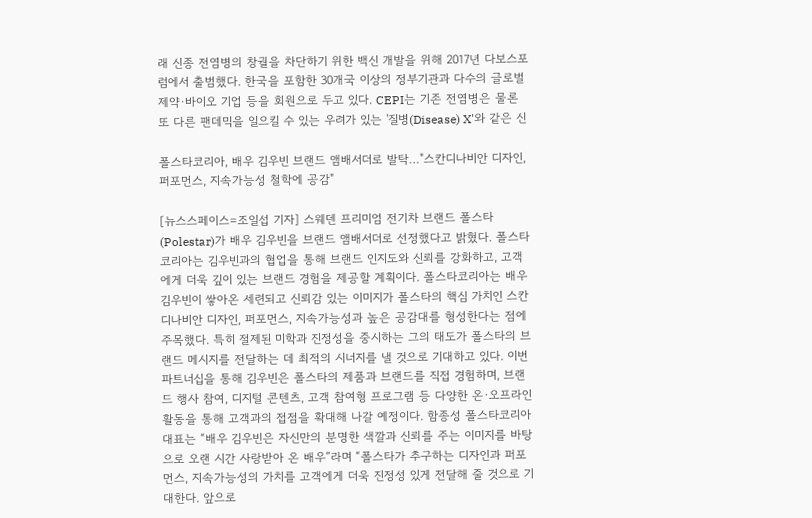래 신종 전염병의 창궐을 차단하기 위한 백신 개발을 위해 2017년 다보스포럼에서 출범했다. 한국을 포함한 30개국 이상의 정부기관과 다수의 글로벌 제약·바이오 기업 등을 회원으로 두고 있다. CEPI는 기존 전염병은 물론 또 다른 팬데믹을 일으킬 수 있는 우려가 있는 '질병(Disease) X'와 같은 신

폴스타코리아, 배우 김우빈 브랜드 앰배서더로 발탁…"스칸디나비안 디자인, 퍼포먼스, 지속가능성 철학에 공감"

[뉴스스페이스=조일섭 기자] 스웨덴 프리미엄 전기차 브랜드 폴스타(Polestar)가 배우 김우빈을 브랜드 앰배서더로 선정했다고 밝혔다. 폴스타코리아는 김우빈과의 협업을 통해 브랜드 인지도와 신뢰를 강화하고, 고객에게 더욱 깊이 있는 브랜드 경험을 제공할 계획이다. 폴스타코리아는 배우 김우빈이 쌓아온 세련되고 신뢰감 있는 이미지가 폴스타의 핵심 가치인 스칸디나비안 디자인, 퍼포먼스, 지속가능성과 높은 공감대를 형성한다는 점에 주목했다. 특히 절제된 미학과 진정성을 중시하는 그의 태도가 폴스타의 브랜드 메시지를 전달하는 데 최적의 시너지를 낼 것으로 기대하고 있다. 이번 파트너십을 통해 김우빈은 폴스타의 제품과 브랜드를 직접 경험하며, 브랜드 행사 참여, 디지털 콘텐츠, 고객 참여형 프로그램 등 다양한 온·오프라인 활동을 통해 고객과의 접점을 확대해 나갈 예정이다. 함종성 폴스타코리아 대표는 “배우 김우빈은 자신만의 분명한 색깔과 신뢰를 주는 이미지를 바탕으로 오랜 시간 사랑받아 온 배우”라며 “폴스타가 추구하는 디자인과 퍼포먼스, 지속가능성의 가치를 고객에게 더욱 진정성 있게 전달해 줄 것으로 기대한다. 앞으로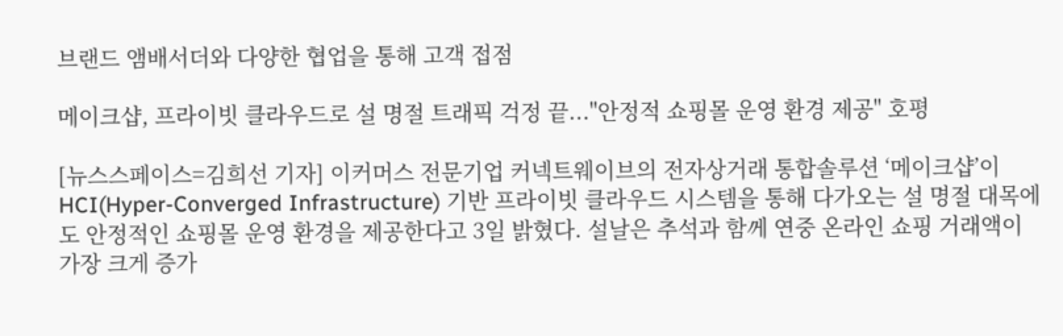브랜드 앰배서더와 다양한 협업을 통해 고객 접점

메이크샵, 프라이빗 클라우드로 설 명절 트래픽 걱정 끝..."안정적 쇼핑몰 운영 환경 제공" 호평

[뉴스스페이스=김희선 기자] 이커머스 전문기업 커넥트웨이브의 전자상거래 통합솔루션 ‘메이크샵’이 HCI(Hyper-Converged Infrastructure) 기반 프라이빗 클라우드 시스템을 통해 다가오는 설 명절 대목에도 안정적인 쇼핑몰 운영 환경을 제공한다고 3일 밝혔다. 설날은 추석과 함께 연중 온라인 쇼핑 거래액이 가장 크게 증가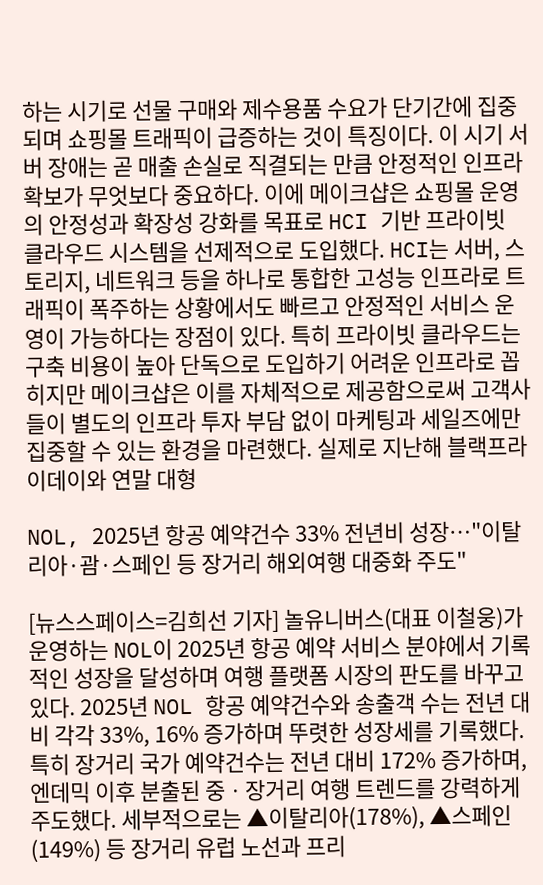하는 시기로 선물 구매와 제수용품 수요가 단기간에 집중되며 쇼핑몰 트래픽이 급증하는 것이 특징이다. 이 시기 서버 장애는 곧 매출 손실로 직결되는 만큼 안정적인 인프라 확보가 무엇보다 중요하다. 이에 메이크샵은 쇼핑몰 운영의 안정성과 확장성 강화를 목표로 HCI 기반 프라이빗 클라우드 시스템을 선제적으로 도입했다. HCI는 서버, 스토리지, 네트워크 등을 하나로 통합한 고성능 인프라로 트래픽이 폭주하는 상황에서도 빠르고 안정적인 서비스 운영이 가능하다는 장점이 있다. 특히 프라이빗 클라우드는 구축 비용이 높아 단독으로 도입하기 어려운 인프라로 꼽히지만 메이크샵은 이를 자체적으로 제공함으로써 고객사들이 별도의 인프라 투자 부담 없이 마케팅과 세일즈에만 집중할 수 있는 환경을 마련했다. 실제로 지난해 블랙프라이데이와 연말 대형

NOL, 2025년 항공 예약건수 33% 전년비 성장…"이탈리아·괌·스페인 등 장거리 해외여행 대중화 주도"

[뉴스스페이스=김희선 기자] 놀유니버스(대표 이철웅)가 운영하는 NOL이 2025년 항공 예약 서비스 분야에서 기록적인 성장을 달성하며 여행 플랫폼 시장의 판도를 바꾸고 있다. 2025년 NOL 항공 예약건수와 송출객 수는 전년 대비 각각 33%, 16% 증가하며 뚜렷한 성장세를 기록했다. 특히 장거리 국가 예약건수는 전년 대비 172% 증가하며, 엔데믹 이후 분출된 중ㆍ장거리 여행 트렌드를 강력하게 주도했다. 세부적으로는 ▲이탈리아(178%), ▲스페인(149%) 등 장거리 유럽 노선과 프리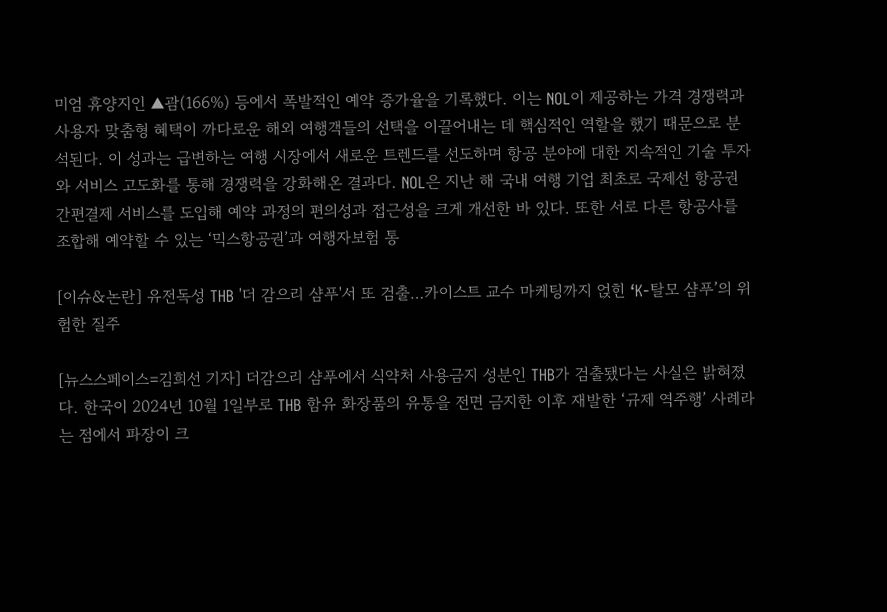미엄 휴양지인 ▲괌(166%) 등에서 폭발적인 예약 증가율을 기록했다. 이는 NOL이 제공하는 가격 경쟁력과 사용자 맞춤형 혜택이 까다로운 해외 여행객들의 선택을 이끌어내는 데 핵심적인 역할을 했기 때문으로 분석된다. 이 성과는 급변하는 여행 시장에서 새로운 트렌드를 선도하며 항공 분야에 대한 지속적인 기술 투자와 서비스 고도화를 통해 경쟁력을 강화해온 결과다. NOL은 지난 해 국내 여행 기업 최초로 국제선 항공권 간편결제 서비스를 도입해 예약 과정의 편의성과 접근성을 크게 개선한 바 있다. 또한 서로 다른 항공사를 조합해 예약할 수 있는 ‘믹스항공권’과 여행자보험 통

[이슈&논란] 유전독성 THB '더 감으리 샴푸'서 또 검출…카이스트 교수 마케팅까지 얹힌 ‘K-탈모 샴푸’의 위험한 질주

[뉴스스페이스=김희선 기자] 더감으리 샴푸에서 식약처 사용금지 성분인 THB가 검출됐다는 사실은 밝혀졌다. 한국이 2024년 10월 1일부로 THB 함유 화장품의 유통을 전면 금지한 이후 재발한 ‘규제 역주행’ 사례라는 점에서 파장이 크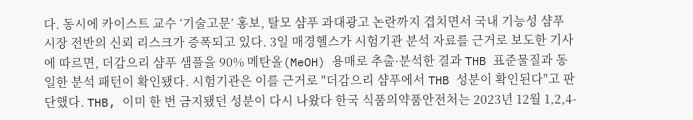다. 동시에 카이스트 교수 ‘기술고문’ 홍보, 탈모 샴푸 과대광고 논란까지 겹치면서 국내 기능성 샴푸 시장 전반의 신뢰 리스크가 증폭되고 있다. 3일 매경헬스가 시험기관 분석 자료를 근거로 보도한 기사에 따르면, 더감으리 샴푸 샘플을 90% 메탄올(MeOH) 용매로 추출·분석한 결과 THB 표준물질과 동일한 분석 패턴이 확인됐다. 시험기관은 이를 근거로 "더감으리 샴푸에서 THB 성분이 확인된다"고 판단했다. THB, 이미 한 번 금지됐던 성분이 다시 나왔다 한국 식품의약품안전처는 2023년 12월 1,2,4-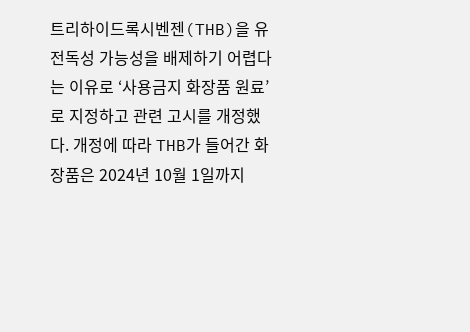트리하이드록시벤젠(THB)을 유전독성 가능성을 배제하기 어렵다는 이유로 ‘사용금지 화장품 원료’로 지정하고 관련 고시를 개정했다. 개정에 따라 THB가 들어간 화장품은 2024년 10월 1일까지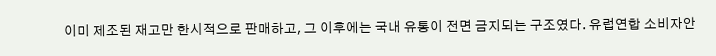이미 제조된 재고만 한시적으로 판매하고, 그 이후에는 국내 유통이 전면 금지되는 구조였다. 유럽연합 소비자안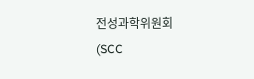전성과학위원회(SCC